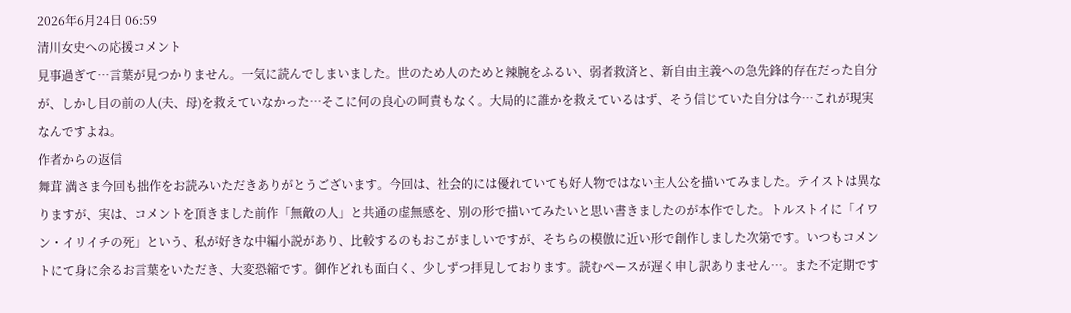2026年6月24日 06:59
清川女史への応援コメント
見事過ぎて…言葉が見つかりません。一気に読んでしまいました。世のため人のためと辣腕をふるい、弱者救済と、新自由主義への急先鋒的存在だった自分が、しかし目の前の人(夫、母)を救えていなかった…そこに何の良心の呵責もなく。大局的に誰かを救えているはず、そう信じていた自分は今…これが現実なんですよね。
作者からの返信
舞茸 満さま今回も拙作をお読みいただきありがとうございます。今回は、社会的には優れていても好人物ではない主人公を描いてみました。テイストは異なりますが、実は、コメントを頂きました前作「無敵の人」と共通の虚無感を、別の形で描いてみたいと思い書きましたのが本作でした。トルストイに「イワン・イリイチの死」という、私が好きな中編小説があり、比較するのもおこがましいですが、そちらの模倣に近い形で創作しました次第です。いつもコメントにて身に余るお言葉をいただき、大変恐縮です。御作どれも面白く、少しずつ拝見しております。読むペースが遅く申し訳ありません…。また不定期です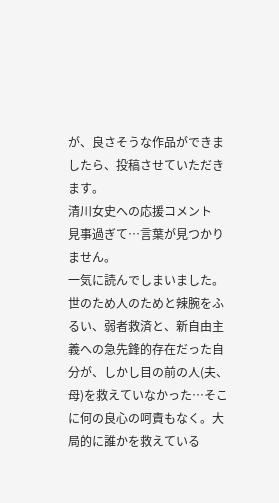が、良さそうな作品ができましたら、投稿させていただきます。
清川女史への応援コメント
見事過ぎて…言葉が見つかりません。
一気に読んでしまいました。
世のため人のためと辣腕をふるい、弱者救済と、新自由主義への急先鋒的存在だった自分が、しかし目の前の人(夫、母)を救えていなかった…そこに何の良心の呵責もなく。大局的に誰かを救えている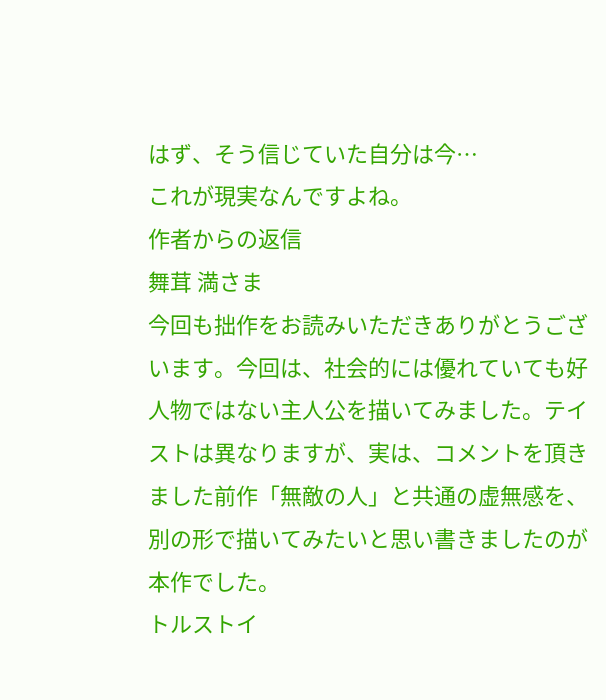はず、そう信じていた自分は今…
これが現実なんですよね。
作者からの返信
舞茸 満さま
今回も拙作をお読みいただきありがとうございます。今回は、社会的には優れていても好人物ではない主人公を描いてみました。テイストは異なりますが、実は、コメントを頂きました前作「無敵の人」と共通の虚無感を、別の形で描いてみたいと思い書きましたのが本作でした。
トルストイ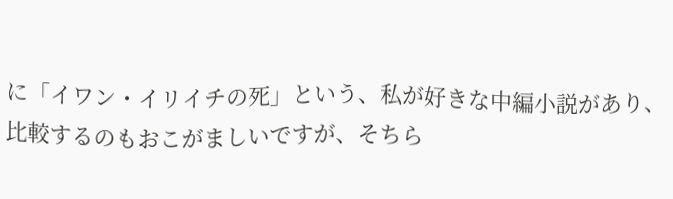に「イワン・イリイチの死」という、私が好きな中編小説があり、比較するのもおこがましいですが、そちら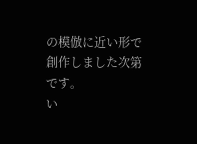の模倣に近い形で創作しました次第です。
い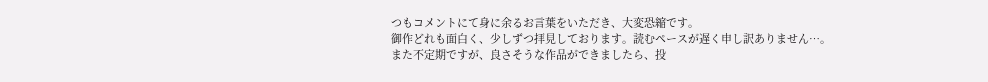つもコメントにて身に余るお言葉をいただき、大変恐縮です。
御作どれも面白く、少しずつ拝見しております。読むペースが遅く申し訳ありません…。
また不定期ですが、良さそうな作品ができましたら、投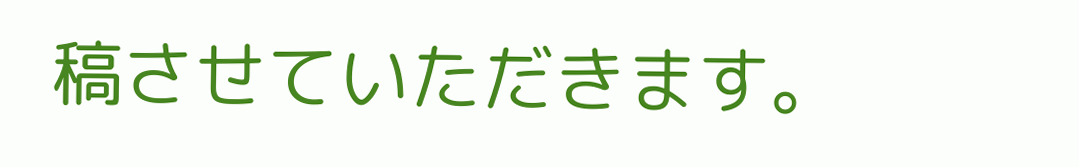稿させていただきます。